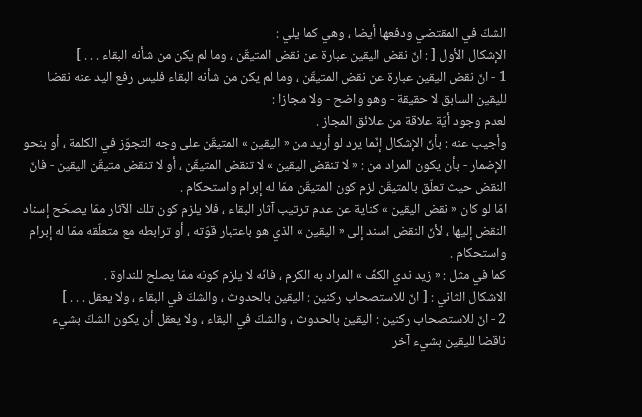الشكّ في المقتضي ودفعها أيضا ، وهي كما يلي :
الإشكال الأول [ : انّ نقض اليقين عبارة عن نقض المتيقّن ، وما لم يكن من شأنه البقاء . . . ]
1 - انّ نقض اليقين عبارة عن نقض المتيقّن ، وما لم يكن من شأنه البقاء فليس رفع اليد عنه نقضا لليقين السابق لا حقيقة - وهو واضح - ولا مجازا :
لعدم وجود أيّة علاقة من علائق المجاز .
وأجيب عنه : بأنّ الإشكال إنّما يرد لو أريد من « اليقين » المتيقّن على وجه التجوّز في الكلمة ، أو بنحو الإضمار - بأن يكون المراد من : « لا تنقض اليقين » لا تنقض المتيقّن ، أو لا تنقض متيقّن اليقين - فانّ النقض حيث تعلّق بالمتيقّن لزم كون المتيقّن ممّا له إبرام واستحكام .
امّا لو كان « نقض اليقين » كناية عن عدم ترتيب آثار البقاء ، فلا يلزم كون تلك الآثار ممّا يصحّح إسناد النقض إليها ، لأنّ النقض اسند إلى « اليقين » الذي هو باعتبار قوّته ، أو ترابطه مع متعلّقه ممّا له إبرام واستحكام .
كما في مثل : « زيد ندي الكفّ » المراد به الكرم ، فانّه لا يلزم كونه ممّا يصلح للنداوة .
الاشكال الثاني : [ انّ للاستصحاب ركنين : اليقين بالحدوث ، والشكّ في البقاء ، ولا يعقل . . . ]
2 - انّ للاستصحاب ركنين : اليقين بالحدوث ، والشكّ في البقاء ، ولا يعقل أن يكون الشكّ بشيء ناقضا لليقين بشيء آخر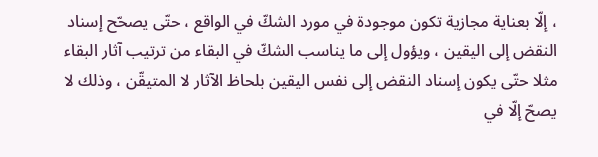، إلّا بعناية مجازية تكون موجودة في مورد الشكّ في الواقع ، حتّى يصحّح إسناد النقض إلى اليقين ، ويؤول إلى ما يناسب الشكّ في البقاء من ترتيب آثار البقاء مثلا حتّى يكون إسناد النقض إلى نفس اليقين بلحاظ الآثار لا المتيقّن ، وذلك لا يصحّ إلّا في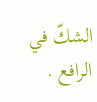الشكّ في الرافع .